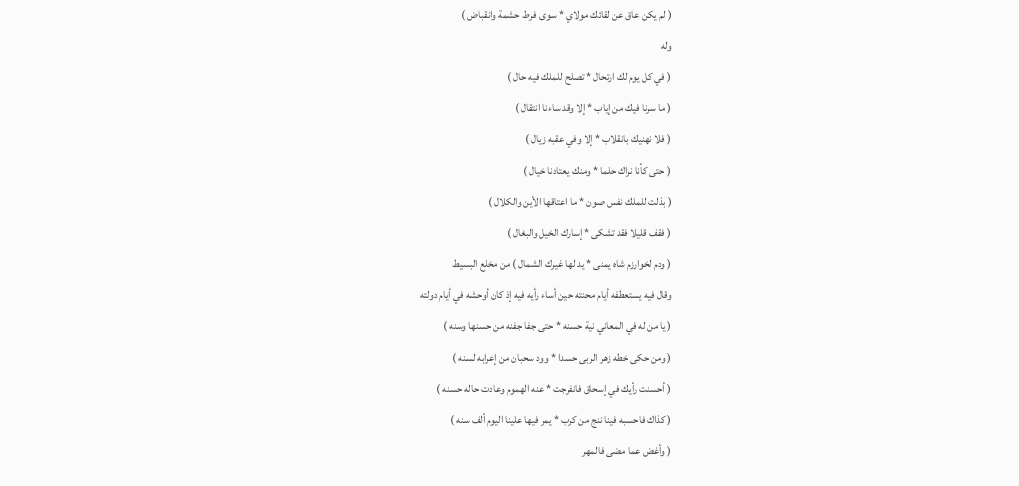( لم يكن عاق عن لقائك مولاي * سوى فرط حشمة وانقباض )
وله
( في كل يوم لك ارتحال * تصلح للملك فيه حال )
( ما سرنا فيك من إياب * إلا وقد ساءنا انتقال )
( فلا نهنيك بانقلاب * إلا وفي عقبه زيال )
( حتى كأنا نراك حلما * ومنك يعتادنا خيال )
( بذلت للملك نفس صون * ما اعتاقها الأين والكلال )
( فقف قليلا فقد تشكى * إسارك الخيل والبغال )
( ودم لخوارزم شاه يمنى * يد لها غيرك الشمال ) من مخلع البسيط
وقال فيه يستعطفه أيام محنته حين أساء رأيه فيه إذ كان أوحشه في أيام دولته
( يا من له في المعاني نية حسنه * حتى جفا جفنه من حسنها وسنه )
( ومن حكى خطه زهر الربى حسدا * وود سحبان من إعرابه لسنه )
( أحسنت رأيك في إسحاق فانفرجت * عنه الهموم وعادت حاله حسنه )
( كذاك فاحسبه فينا ننج من كرب * يمر فيها علينا اليوم ألف سنه )
( وأغض عما مضى فالمهر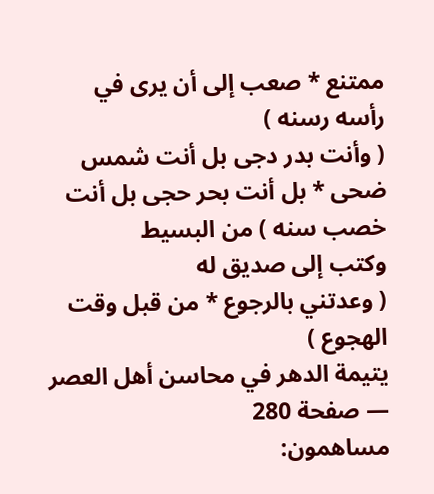ممتنع * صعب إلى أن يرى في رأسه رسنه )
( وأنت بدر دجى بل أنت شمس ضحى * بل أنت بحر حجى بل أنت خصب سنه ) من البسيط
وكتب إلى صديق له
( وعدتني بالرجوع * من قبل وقت الهجوع )
يتيمة الدهر في محاسن أهل العصر — صفحة 280
مساهمون: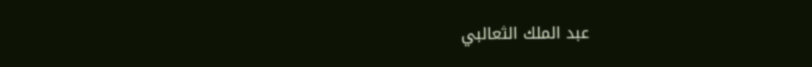عبد الملك الثعالبي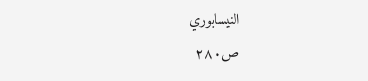النيسابوري
ص٢٨٠